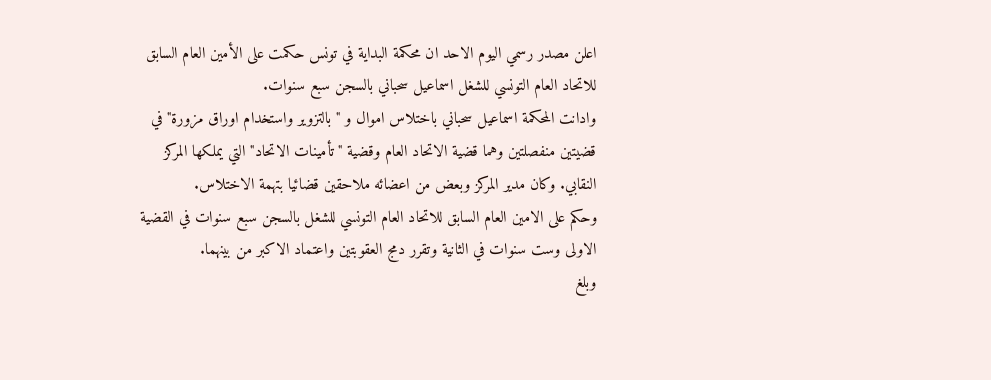اعلن مصدر رسمي اليوم الاحد ان محكمة البداية في تونس حكمت على الأمين العام السابق للاتحاد العام التونسي للشغل اسماعيل سحباني بالسجن سبع سنوات.
وادانت المحكمة اسماعيل سحباني باختلاس اموال و "بالتزوير واستخدام اوراق مزورة" في قضيتين منفصلتين وهما قضية الاتحاد العام وقضية "تأمينات الاتحاد" التي يملكها المركز النقابي. وكان مدير المركز وبعض من اعضائه ملاحقين قضائيا بتهمة الاختلاس.
وحكم على الامين العام السابق للاتحاد العام التونسي للشغل بالسجن سبع سنوات في القضية الاولى وست سنوات في الثانية وتقرر دمج العقوبتين واعتماد الاكبر من بينهما.
وبلغ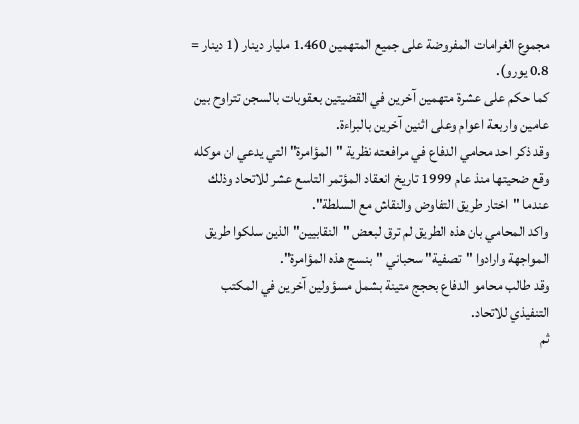مجموع الغرامات المفروضة على جميع المتهمين 1.460 مليار دينار (1 دينار = 0.8 يورو).
كما حكم على عشرة متهمين آخرين في القضيتين بعقوبات بالسجن تتراوح بين عامين واربعة اعوام وعلى اثنين آخرين بالبراءة.
وقد ذكر احد محامي الدفاع في مرافعته نظرية "المؤامرة" التي يدعي ان موكله وقع ضحيتها منذ عام 1999 تاريخ انعقاد المؤتمر التاسع عشر للاتحاد وذلك عندما "اختار طريق التفاوض والنقاش مع السلطة".
واكد المحامي بان هذه الطريق لم ترق لبعض "النقابيين" الذين سلكوا طريق المواجهة وارادوا "تصفية" سحباني "بنسج هذه المؤامرة".
وقد طالب محامو الدفاع بحجج متينة بشمل مسؤولين آخرين في المكتب التنفيذي للاتحاد.
ثم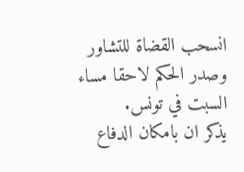انسحب القضاة للتشاور وصدر الحكم لاحقا مساء السبت في تونس.
يذكر ان بامكان الدفاع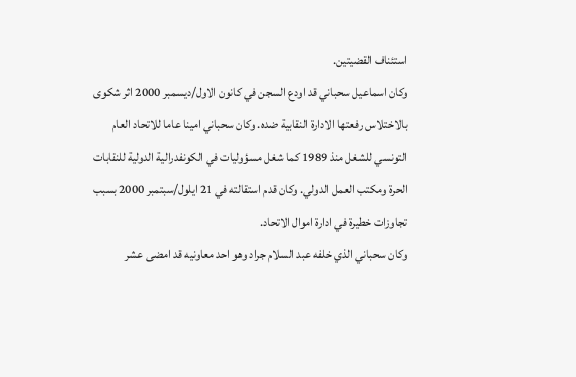استئناف القضيتين.
وكان اسماعيل سحباني قد اودع السجن في كانون الاول/ديسمبر 2000 اثر شكوى بالاختلاس رفعتها الادارة النقابية ضده. وكان سحباني امينا عاما للاتحاد العام التونسي للشغل منذ 1989 كما شغل مسؤوليات في الكونفدرالية الدولية للنقابات الحرة ومكتب العمل الدولي. وكان قدم استقالته في 21 ايلول/سبتمبر 2000 بسبب تجاوزات خطيرة في ادارة اموال الاتحاد.
وكان سحباني الذي خلفه عبد السلام جراد وهو احد معاونيه قد امضى عشر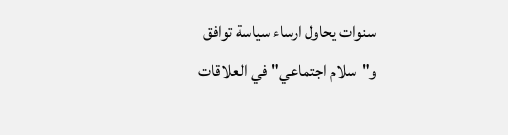سنوات يحاول ارساء سياسة توافق و"سلام اجتماعي" في العلاقات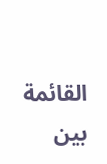القائمة بين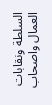السلطة ونقابات العمال واصحاب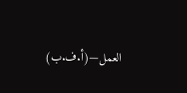العمل—(أ.ف.ب)